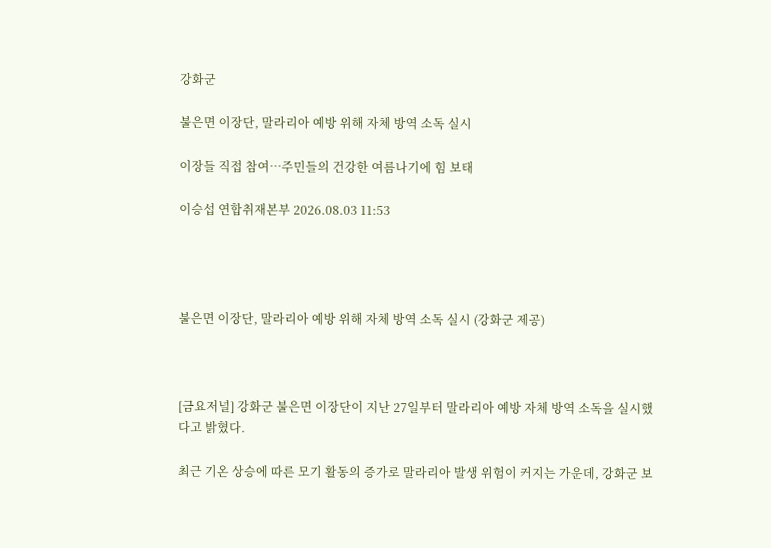강화군

불은면 이장단, 말라리아 예방 위해 자체 방역 소독 실시

이장들 직접 참여…주민들의 건강한 여름나기에 힘 보태

이승섭 연합취재본부 2026.08.03 11:53




불은면 이장단, 말라리아 예방 위해 자체 방역 소독 실시 (강화군 제공)



[금요저널] 강화군 불은면 이장단이 지난 27일부터 말라리아 예방 자체 방역 소독을 실시했다고 밝혔다.

최근 기온 상승에 따른 모기 활동의 증가로 말라리아 발생 위험이 커지는 가운데, 강화군 보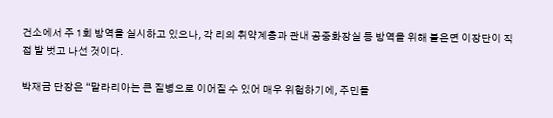건소에서 주 1회 방역을 실시하고 있으나, 각 리의 취약계층과 관내 공중화장실 등 방역을 위해 불은면 이장단이 직접 발 벗고 나선 것이다.

박재금 단장은 “말라리아는 큰 질병으로 이어질 수 있어 매우 위험하기에, 주민들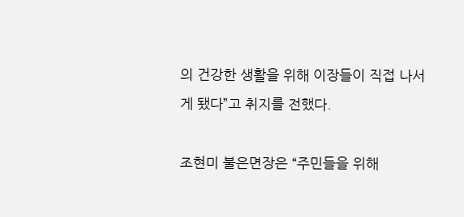의 건강한 생활을 위해 이장들이 직접 나서게 됐다”고 취지를 전했다.

조현미 불은면장은 “주민들을 위해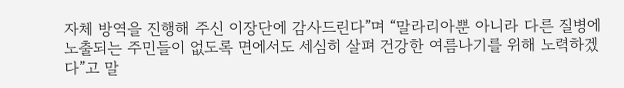자체 방역을 진행해 주신 이장단에 감사드린다”며 “말라리아뿐 아니라 다른 질병에 노출되는 주민들이 없도록 면에서도 세심히 살펴 건강한 여름나기를 위해 노력하겠다”고 말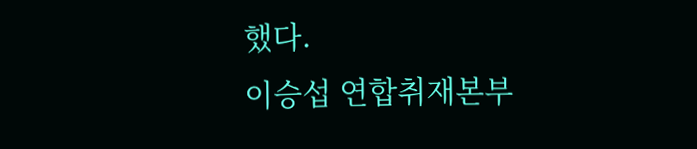했다.
이승섭 연합취재본부